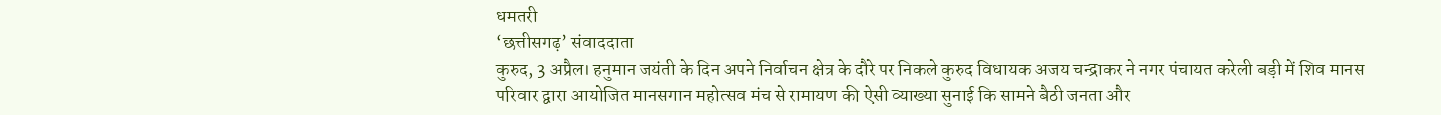धमतरी
‘छत्तीसगढ़’ संवाददाता
कुरुद, 3 अप्रैल। हनुमान जयंती के दिन अपने निर्वाचन क्षेत्र के दौरे पर निकले कुरुद विधायक अजय चन्द्राकर ने नगर पंचायत करेली बड़ी में शिव मानस परिवार द्वारा आयोजित मानसगान महोत्सव मंच से रामायण की ऐसी व्याख्या सुनाई कि सामने बैठी जनता और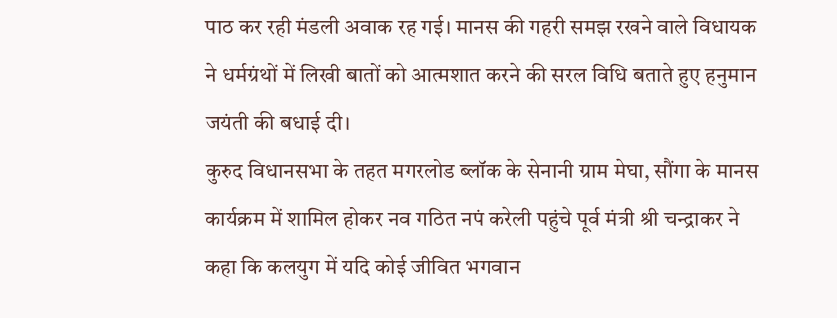पाठ कर रही मंडली अवाक रह गई। मानस की गहरी समझ रखने वाले विधायक ने धर्मग्रंथों में लिखी बातों को आत्मशात करने की सरल विधि बताते हुए हनुमान जयंती की बधाई दी।
कुरुद विधानसभा के तहत मगरलोड ब्लॉक के सेनानी ग्राम मेघा, सौंगा के मानस कार्यक्रम में शामिल होकर नव गठित नपं करेली पहुंचे पूर्व मंत्री श्री चन्द्राकर ने कहा कि कलयुग में यदि कोई जीवित भगवान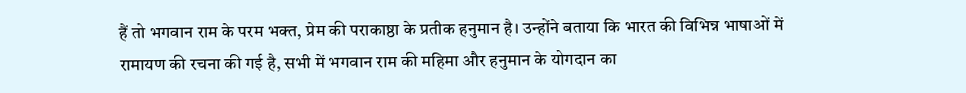हैं तो भगवान राम के परम भक्त, प्रेम की पराकाष्ठा के प्रतीक हनुमान है। उन्होंने बताया कि भारत की विभिन्न भाषाओं में रामायण की रचना की गई है, सभी में भगवान राम की महिमा और हनुमान के योगदान का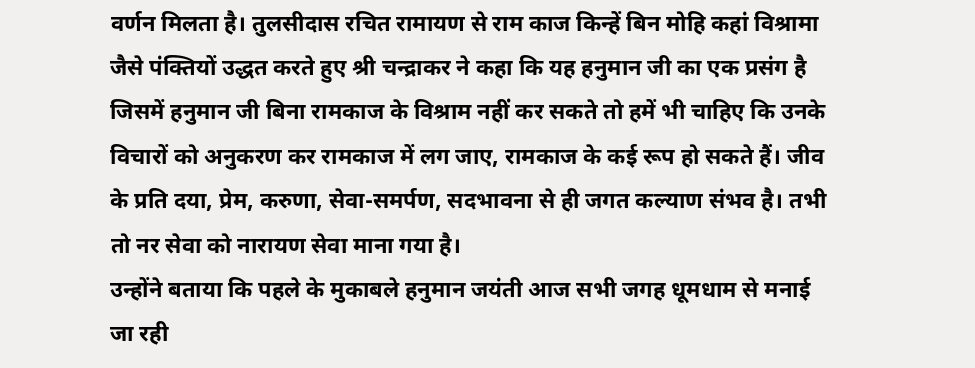वर्णन मिलता है। तुलसीदास रचित रामायण से राम काज किन्हें बिन मोहि कहां विश्रामा जैसे पंक्तियों उद्धत करते हुए श्री चन्द्राकर ने कहा कि यह हनुमान जी का एक प्रसंग है जिसमें हनुमान जी बिना रामकाज के विश्राम नहीं कर सकते तो हमें भी चाहिए कि उनके विचारों को अनुकरण कर रामकाज में लग जाए, रामकाज के कई रूप हो सकते हैं। जीव के प्रति दया, प्रेम, करुणा, सेवा-समर्पण, सदभावना से ही जगत कल्याण संभव है। तभी तो नर सेवा को नारायण सेवा माना गया है।
उन्होंने बताया कि पहले के मुकाबले हनुमान जयंती आज सभी जगह धूमधाम से मनाई जा रही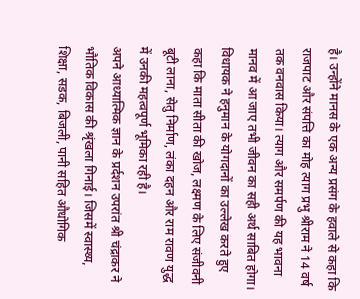है। उन्होंने मानस के एक अन्य प्रसंग के हवाले से कहा कि राजपाट और संपत्ति का मोह त्याग प्रभु श्रीराम ने 14 वर्ष तक वनवास किया। त्याग और समर्पण की यह भावना मानव में आ जाए तभी जीवन का सही अर्थ साबित होगा। विधायक ने हनुमान के योगदानों का उल्लेख करते हुए कहा कि माता सीता की खोज, लक्ष्मण के लिए संजीवनी बूटी लाना, सेतु निर्माण, लंका दहन और राम रावण युद्ध में उनकी महत्वपूर्ण भूमिका रही है।
अपने आध्यात्मिक ज्ञान के प्रर्दशन उपरांत श्री चंद्राकर ने भौतिक विकास की श्रृंखला गिनाई। जिसमें स्वास्थ्य, शिक्षा, सडक, बिजली, पानी सहित औधोगिक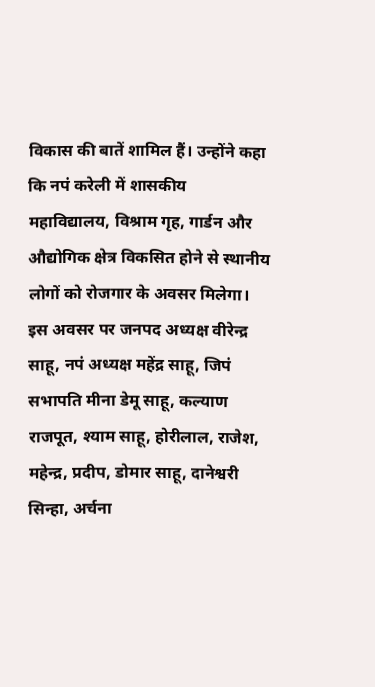विकास की बातें शामिल हैं। उन्होंने कहा कि नपं करेली में शासकीय महाविद्यालय, विश्राम गृह, गार्डन और औद्योगिक क्षेत्र विकसित होने से स्थानीय लोगों को रोजगार के अवसर मिलेगा। इस अवसर पर जनपद अध्यक्ष वीरेन्द्र साहू, नपं अध्यक्ष महेंद्र साहू, जिपं सभापति मीना डेमू साहू, कल्याण राजपूत, श्याम साहू, होरीलाल, राजेश, महेन्द्र, प्रदीप, डोमार साहू, दानेश्वरी सिन्हा, अर्चना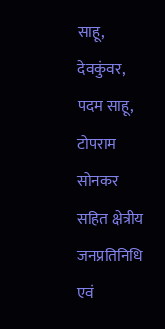साहू, देवकुंवर, पदम साहू, टोपराम सोनकर सहित क्षेत्रीय जनप्रतिनिधि एवं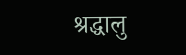श्रद्धालु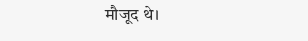मौजूद थे।